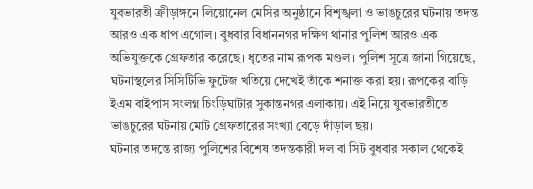যুবভারতী ক্রীড়াঙ্গনে লিয়োনেল মেসির অনুষ্ঠানে বিশৃঙ্খলা ও ভাঙচুরের ঘটনায় তদন্ত আরও এক ধাপ এগোল। বুধবার বিধাননগর দক্ষিণ থানার পুলিশ আরও এক অভিযুক্তকে গ্রেফতার করেছে। ধৃতের নাম রূপক মণ্ডল। পুলিশ সূত্রে জানা গিয়েছে, ঘটনাস্থলের সিসিটিভি ফুটেজ খতিয়ে দেখেই তাঁকে শনাক্ত করা হয়। রূপকের বাড়ি ইএম বাইপাস সংলগ্ন চিংড়িঘাটার সুকান্তনগর এলাকায়। এই নিয়ে যুবভারতীতে ভাঙচুরের ঘটনায় মোট গ্রেফতারের সংখ্যা বেড়ে দাঁড়াল ছয়।
ঘটনার তদন্তে রাজ্য পুলিশের বিশেষ তদন্তকারী দল বা সিট বুধবার সকাল থেকেই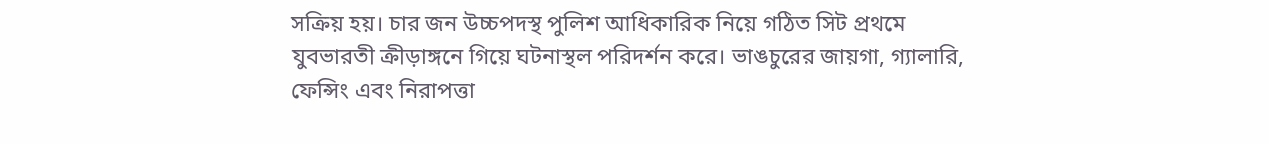সক্রিয় হয়। চার জন উচ্চপদস্থ পুলিশ আধিকারিক নিয়ে গঠিত সিট প্রথমে যুবভারতী ক্রীড়াঙ্গনে গিয়ে ঘটনাস্থল পরিদর্শন করে। ভাঙচুরের জায়গা, গ্যালারি, ফেন্সিং এবং নিরাপত্তা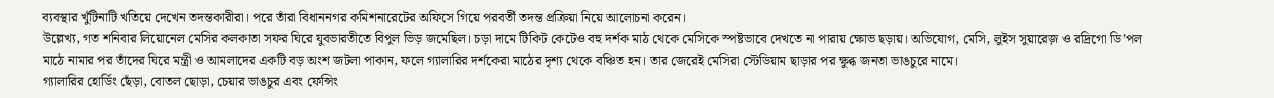ব্যবস্থার খুঁটিনাটি খতিয়ে দেখেন তদন্তকারীরা। পরে তাঁরা বিধাননগর কমিশনারেটের অফিসে গিয়ে পরবর্তী তদন্ত প্রক্রিয়া নিয়ে আলোচনা করেন।
উল্লেখ্য, গত শনিবার লিয়োনেল মেসির কলকাতা সফর ঘিরে যুবভারতীতে বিপুল ভিড় জমেছিল। চড়া দামে টিকিট কেটেও বহু দর্শক মাঠ থেকে মেসিকে স্পষ্টভাবে দেখতে না পারায় ক্ষোভ ছড়ায়। অভিযোগ, মেসি, লুইস সুয়ারেজ় ও রদ্রিগো ডি’পল মাঠে নামার পর তাঁদের ঘিরে মন্ত্রী ও আমলাদের একটি বড় অংশ জটলা পাকান, ফলে গ্যালারির দর্শকেরা মাঠের দৃশ্য থেকে বঞ্চিত হন। তার জেরেই মেসিরা স্টেডিয়াম ছাড়ার পর ক্ষুব্ধ জনতা ভাঙচুরে নামে।
গ্যালারির হোর্ডিং ছেঁড়া, বোতল ছোড়া, চেয়ার ভাঙচুর এবং ফেন্সিং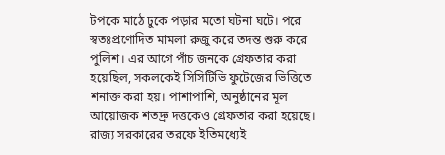টপকে মাঠে ঢুকে পড়ার মতো ঘটনা ঘটে। পরে স্বতঃপ্রণোদিত মামলা রুজু করে তদন্ত শুরু করে পুলিশ। এর আগে পাঁচ জনকে গ্রেফতার করা হয়েছিল, সকলকেই সিসিটিভি ফুটেজের ভিত্তিতে শনাক্ত করা হয়। পাশাপাশি, অনুষ্ঠানের মূল আয়োজক শতদ্রু দত্তকেও গ্রেফতার করা হয়েছে।
রাজ্য সরকারের তরফে ইতিমধ্যেই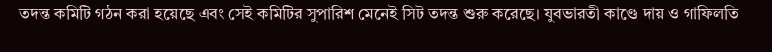তদন্ত কমিটি গঠন করা হয়েছে এবং সেই কমিটির সুপারিশ মেনেই সিট তদন্ত শুরু করেছে। যুবভারতী কাণ্ডে দায় ও গাফিলতি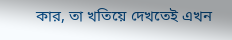কার, তা খতিয়ে দেখতেই এখন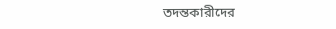তদন্তকারীদের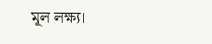মূল লক্ষ্য।